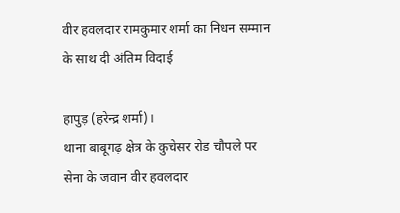वीर हवलदार रामकुमार शर्मा का निधन सम्मान के साथ दी अंतिम विदाई

हापुड़ (हरेन्द्र शर्मा)।
थाना बाबूगढ़ क्षेत्र के कुचेसर रोड चौपले पर सेना के जवान वीर हवलदार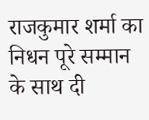राजकुमार शर्मा का निधन पूरे सम्मान के साथ दी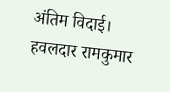अंतिम विदाई। हवलदार रामकुमार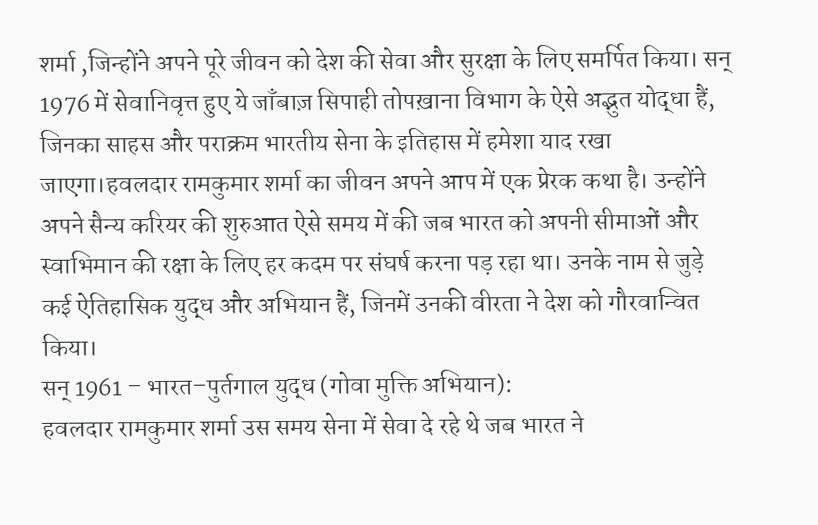शर्मा ,जिन्होंने अपने पूरे जीवन को देश की सेवा और सुरक्षा के लिए समर्पित किया। सन् 1976 में सेवानिवृत्त हुए ये जाँबाज़ सिपाही तोपख़ाना विभाग के ऐसे अद्भुत योद्धा हैं, जिनका साहस और पराक्रम भारतीय सेना के इतिहास में हमेशा याद रखा जाएगा।हवलदार रामकुमार शर्मा का जीवन अपने आप में एक प्रेरक कथा है। उन्होंने अपने सैन्य करियर की शुरुआत ऐसे समय में की जब भारत को अपनी सीमाओं और स्वाभिमान की रक्षा के लिए हर कदम पर संघर्ष करना पड़ रहा था। उनके नाम से जुड़े कई ऐतिहासिक युद्ध और अभियान हैं, जिनमें उनकी वीरता ने देश को गौरवान्वित किया।
सन् 1961 – भारत–पुर्तगाल युद्ध (गोवा मुक्ति अभियान):
हवलदार रामकुमार शर्मा उस समय सेना में सेवा दे रहे थे जब भारत ने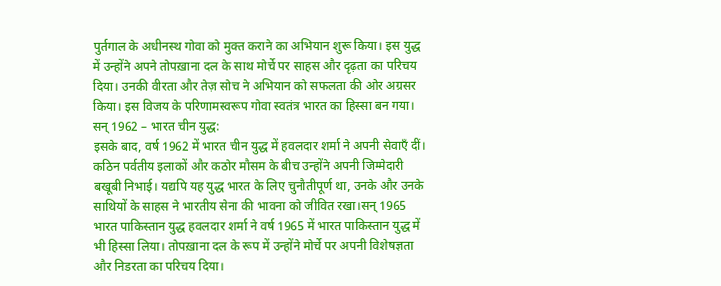पुर्तगाल के अधीनस्थ गोवा को मुक्त कराने का अभियान शुरू किया। इस युद्ध में उन्होंने अपने तोपख़ाना दल के साथ मोर्चे पर साहस और दृढ़ता का परिचय दिया। उनकी वीरता और तेज़ सोच ने अभियान को सफलता की ओर अग्रसर किया। इस विजय के परिणामस्वरूप गोवा स्वतंत्र भारत का हिस्सा बन गया।
सन् 1962 – भारत चीन युद्ध:
इसके बाद, वर्ष 1962 में भारत चीन युद्ध में हवलदार शर्मा ने अपनी सेवाएँ दीं। कठिन पर्वतीय इलाकों और कठोर मौसम के बीच उन्होंने अपनी जिम्मेदारी बखूबी निभाई। यद्यपि यह युद्ध भारत के लिए चुनौतीपूर्ण था, उनके और उनके साथियों के साहस ने भारतीय सेना की भावना को जीवित रखा।सन् 1965 भारत पाकिस्तान युद्ध हवलदार शर्मा ने वर्ष 1965 में भारत पाकिस्तान युद्ध में भी हिस्सा लिया। तोपख़ाना दल के रूप में उन्होंने मोर्चे पर अपनी विशेषज्ञता और निडरता का परिचय दिया।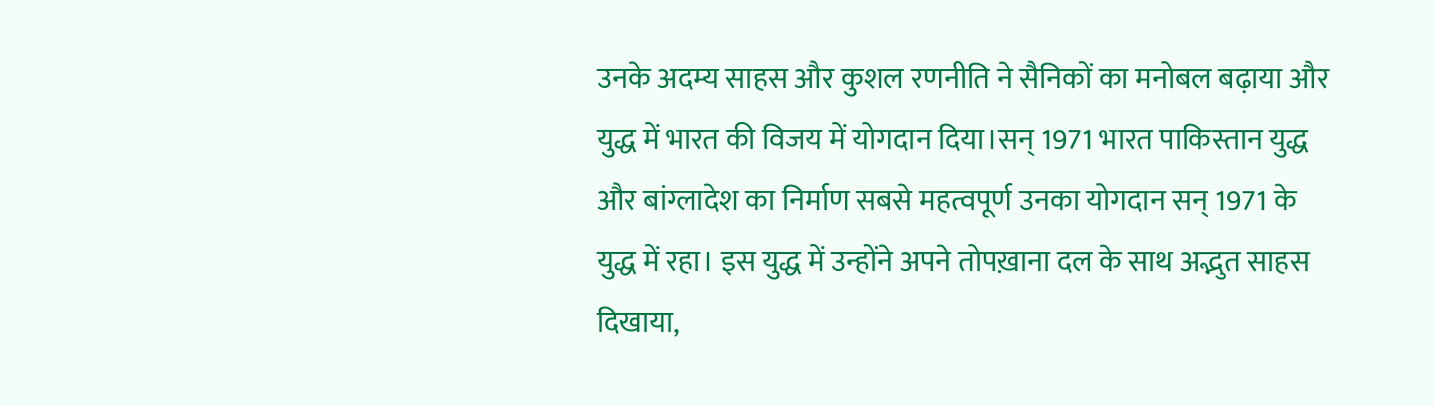उनके अदम्य साहस और कुशल रणनीति ने सैनिकों का मनोबल बढ़ाया और युद्ध में भारत की विजय में योगदान दिया।सन् 1971 भारत पाकिस्तान युद्ध और बांग्लादेश का निर्माण सबसे महत्वपूर्ण उनका योगदान सन् 1971 के युद्ध में रहा। इस युद्ध में उन्होंने अपने तोपख़ाना दल के साथ अद्भुत साहस दिखाया,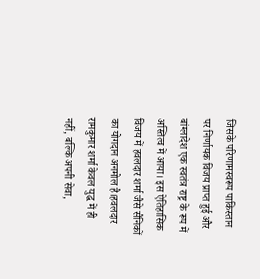जिसके परिणामस्वरूप पाकिस्तान पर निर्णायक विजय प्राप्त हुई और बांग्लादेश एक स्वतंत्र राष्ट्र के रूप में अस्तित्व में आया। इस ऐतिहासिक विजय में हवलदार शर्मा जैसे सैनिकों का योगदान अनमोल है।हवलदार रामकुमार शर्मा केवल युद्ध में ही नहीं, बल्कि अपनी सेवा,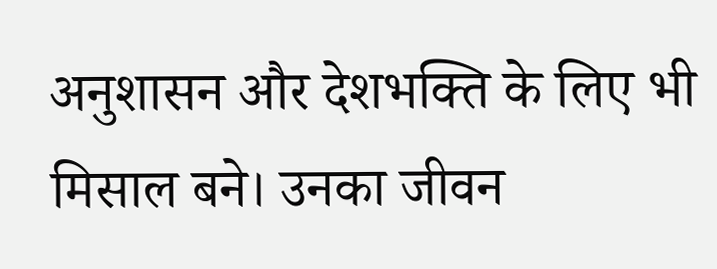अनुशासन और देशभक्ति के लिए भी मिसाल बने। उनका जीवन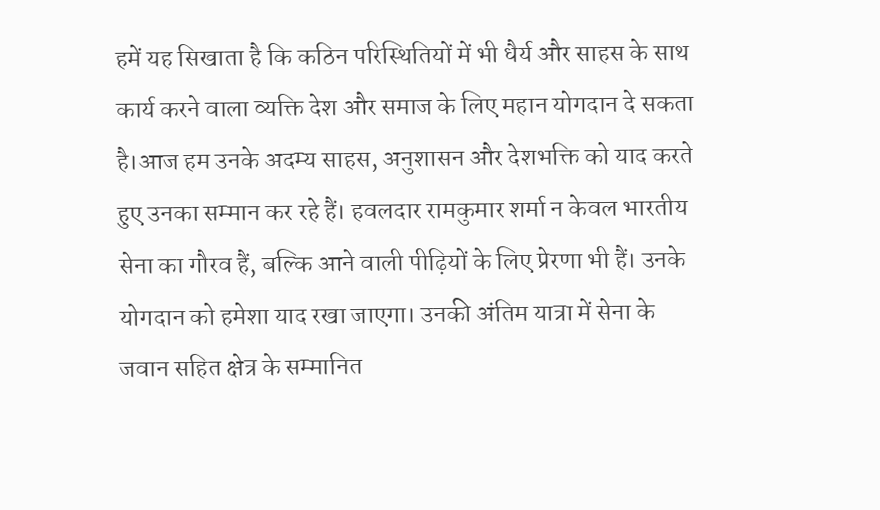हमें यह सिखाता है कि कठिन परिस्थितियों में भी धैर्य और साहस के साथ कार्य करने वाला व्यक्ति देश और समाज के लिए महान योगदान दे सकता है।आज हम उनके अदम्य साहस, अनुशासन और देशभक्ति को याद करते हुए उनका सम्मान कर रहे हैं। हवलदार रामकुमार शर्मा न केवल भारतीय सेना का गौरव हैं, बल्कि आने वाली पीढ़ियों के लिए प्रेरणा भी हैं। उनके योगदान को हमेशा याद रखा जाएगा। उनकी अंतिम यात्रा में सेना के जवान सहित क्षेत्र के सम्मानित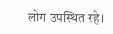लोग उपस्थित रहे।